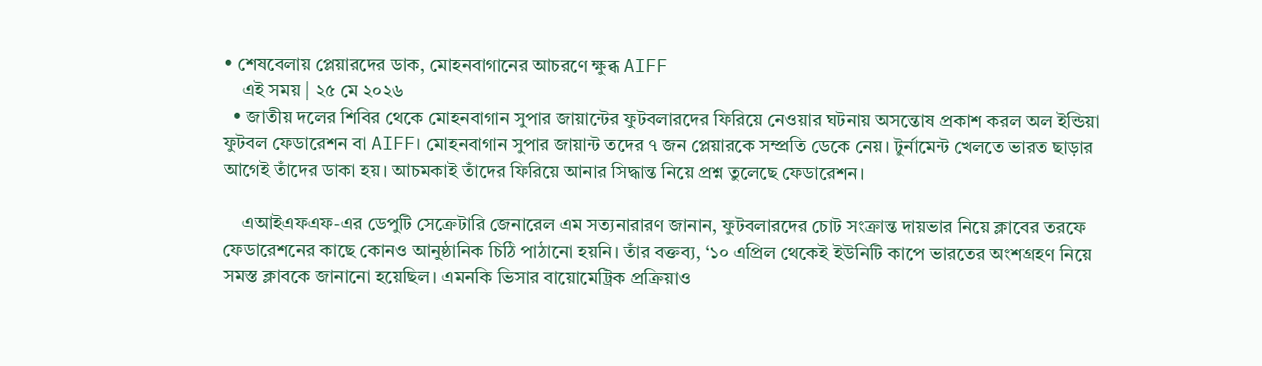• শেষবেলায় প্লেয়ারদের ডাক, মোহনবাগানের আচরণে ক্ষুব্ধ AIFF
    এই সময় | ২৫ মে ২০২৬
  • জাতীয় দলের শিবির থেকে মোহনবাগান সুপার জায়ান্টের ফুটবলারদের ফিরিয়ে নেওয়ার ঘটনায় অসন্তোষ প্রকাশ করল অল ইন্ডিয়া ফুটবল ফেডারেশন বা AIFF। মোহনবাগান সুপার জায়ান্ট তদের ৭ জন প্লেয়ারকে সম্প্রতি ডেকে নেয়। টুর্নামেন্ট খেলতে ভারত ছাড়ার আগেই তাঁদের ডাকা হয়। আচমকাই তাঁদের ফিরিয়ে আনার সিদ্ধান্ত নিয়ে প্রশ্ন তুলেছে ফেডারেশন।

    এআইএফএফ-এর ডেপুটি সেক্রেটারি জেনারেল এম সত্যনারারণ জানান, ফুটবলারদের চোট সংক্রান্ত দায়ভার নিয়ে ক্লাবের তরফে ফেডারেশনের কাছে কোনও আনুষ্ঠানিক চিঠি পাঠানো হয়নি। তাঁর বক্তব্য, ‘১০ এপ্রিল থেকেই ইউনিটি কাপে ভারতের অংশগ্রহণ নিয়ে সমস্ত ক্লাবকে জানানো হয়েছিল। এমনকি ভিসার বায়োমেট্রিক প্রক্রিয়াও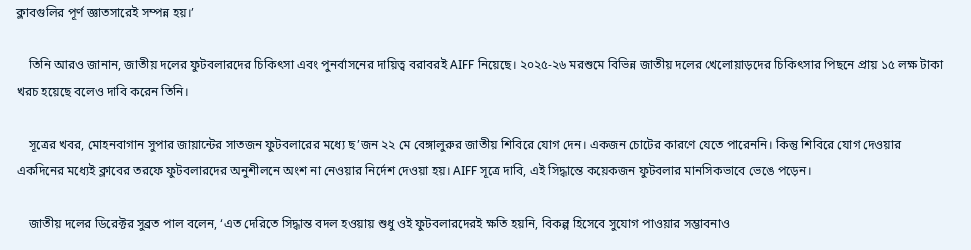ক্লাবগুলির পূর্ণ জ্ঞাতসারেই সম্পন্ন হয়।’

    তিনি আরও জানান, জাতীয় দলের ফুটবলারদের চিকিৎসা এবং পুনর্বাসনের দায়িত্ব বরাবরই AIFF নিয়েছে। ২০২৫-২৬ মরশুমে বিভিন্ন জাতীয় দলের খেলোয়াড়দের চিকিৎসার পিছনে প্রায় ১৫ লক্ষ টাকা খরচ হয়েছে বলেও দাবি করেন তিনি।

    সূত্রের খবর, মোহনবাগান সুপার জায়ান্টের সাতজন ফুটবলারের মধ্যে ছ’জন ২২ মে বেঙ্গালুরুর জাতীয় শিবিরে যোগ দেন। একজন চোটের কারণে যেতে পারেননি। কিন্তু শিবিরে যোগ দেওয়ার একদিনের মধ্যেই ক্লাবের তরফে ফুটবলারদের অনুশীলনে অংশ না নেওয়ার নির্দেশ দেওয়া হয়। AIFF সূত্রে দাবি, এই সিদ্ধান্তে কয়েকজন ফুটবলার মানসিকভাবে ভেঙে পড়েন।

    জাতীয় দলের ডিরেক্টর সুব্রত পাল বলেন, ‘এত দেরিতে সিদ্ধান্ত বদল হওয়ায় শুধু ওই ফুটবলারদেরই ক্ষতি হয়নি, বিকল্প হিসেবে সুযোগ পাওয়ার সম্ভাবনাও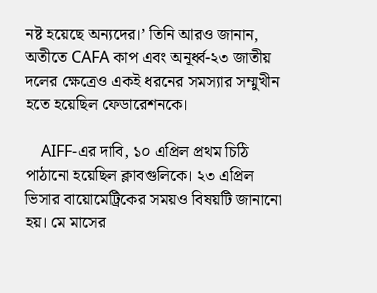নষ্ট হয়েছে অন্যদের।’ তিনি আরও জানান, অতীতে CAFA কাপ এবং অনূর্ধ্ব-২৩ জাতীয় দলের ক্ষেত্রেও একই ধরনের সমস্যার সম্মুখীন হতে হয়েছিল ফেডারেশনকে।

    AIFF-এর দাবি, ১০ এপ্রিল প্রথম চিঠি পাঠানো হয়েছিল ক্লাবগুলিকে। ২৩ এপ্রিল ভিসার বায়োমেট্রিকের সময়ও বিষয়টি জানানো হয়। মে মাসের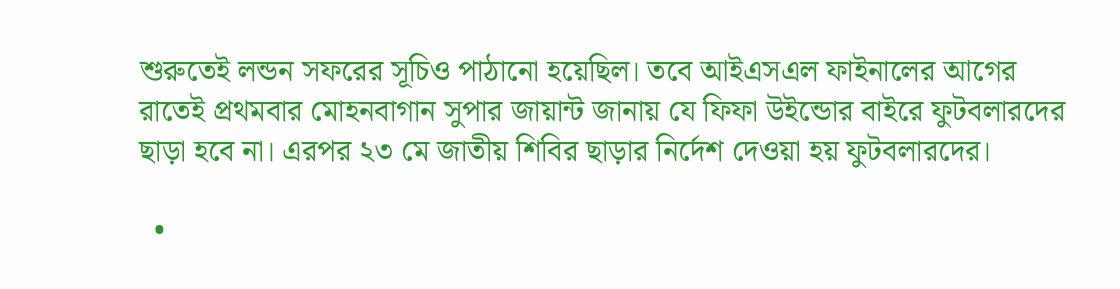শুরুতেই লন্ডন সফরের সূচিও পাঠানো হয়েছিল। তবে আইএসএল ফাইনালের আগের রাতেই প্রথমবার মোহনবাগান সুপার জায়ান্ট জানায় যে ফিফা উইন্ডোর বাইরে ফুটবলারদের ছাড়া হবে না। এরপর ২৩ মে জাতীয় শিবির ছাড়ার নির্দেশ দেওয়া হয় ফুটবলারদের।

  •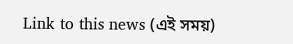Link to this news (এই সময়)